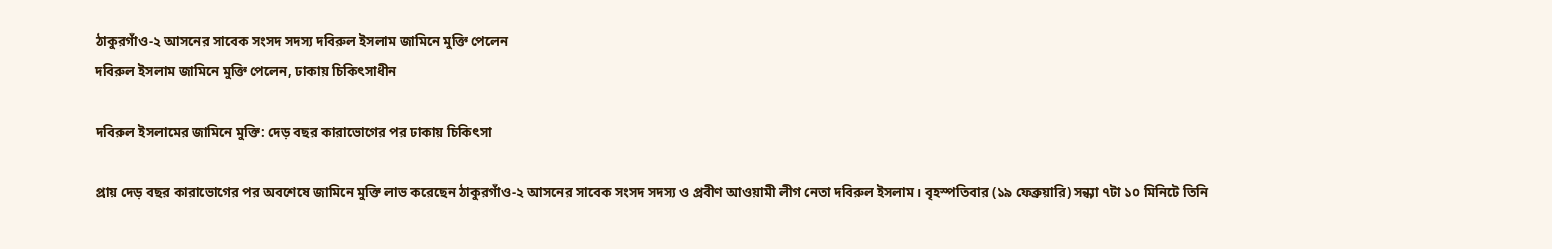ঠাকুরগাঁও-২ আসনের সাবেক সংসদ সদস্য দবিরুল ইসলাম জামিনে মুক্তি পেলেন
দবিরুল ইসলাম জামিনে মুক্তি পেলেন, ঢাকায় চিকিৎসাধীন

দবিরুল ইসলামের জামিনে মুক্তি: দেড় বছর কারাভোগের পর ঢাকায় চিকিৎসা

প্রায় দেড় বছর কারাভোগের পর অবশেষে জামিনে মুক্তি লাভ করেছেন ঠাকুরগাঁও-২ আসনের সাবেক সংসদ সদস্য ও প্রবীণ আওয়ামী লীগ নেতা দবিরুল ইসলাম। বৃহস্পতিবার (১৯ ফেব্রুয়ারি) সন্ধ্যা ৭টা ১০ মিনিটে তিনি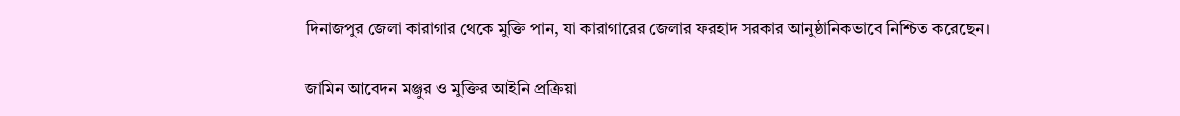দিনাজপুর জেলা কারাগার থেকে মুক্তি পান, যা কারাগারের জেলার ফরহাদ সরকার আনুষ্ঠানিকভাবে নিশ্চিত করেছেন।

জামিন আবেদন মঞ্জুর ও মুক্তির আইনি প্রক্রিয়া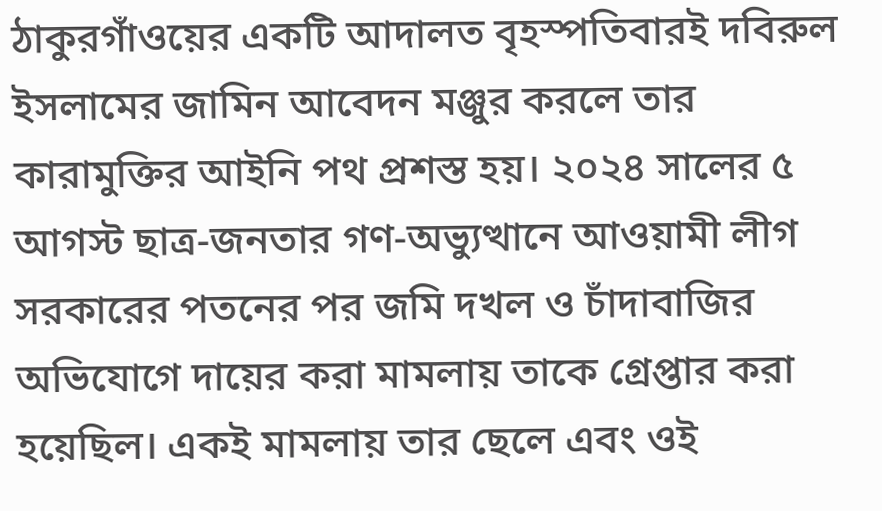ঠাকুরগাঁওয়ের একটি আদালত বৃহস্পতিবারই দবিরুল ইসলামের জামিন আবেদন মঞ্জুর করলে তার কারামুক্তির আইনি পথ প্রশস্ত হয়। ২০২৪ সালের ৫ আগস্ট ছাত্র-জনতার গণ-অভ্যুত্থানে আওয়ামী লীগ সরকারের পতনের পর জমি দখল ও চাঁদাবাজির অভিযোগে দায়ের করা মামলায় তাকে গ্রেপ্তার করা হয়েছিল। একই মামলায় তার ছেলে এবং ওই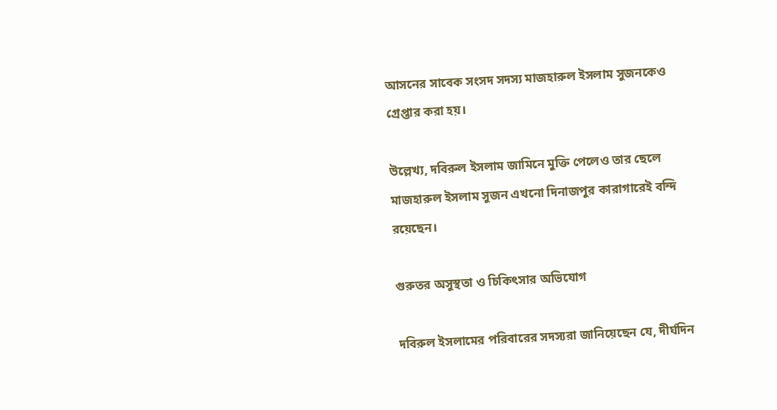আসনের সাবেক সংসদ সদস্য মাজহারুল ইসলাম সুজনকেও গ্রেপ্তার করা হয়।

উল্লেখ্য, দবিরুল ইসলাম জামিনে মুক্তি পেলেও তার ছেলে মাজহারুল ইসলাম সুজন এখনো দিনাজপুর কারাগারেই বন্দি রয়েছেন।

গুরুতর অসুস্থতা ও চিকিৎসার অভিযোগ

দবিরুল ইসলামের পরিবারের সদস্যরা জানিয়েছেন যে, দীর্ঘদিন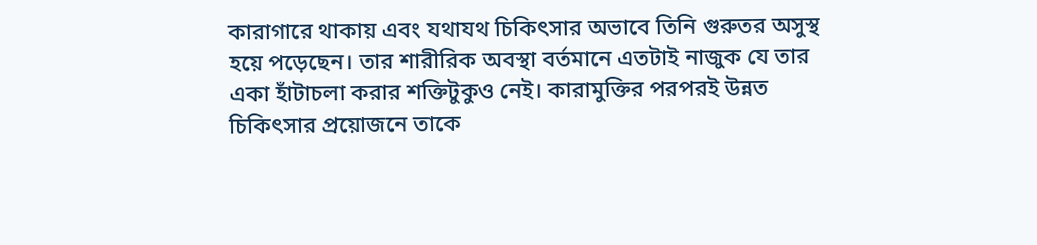কারাগারে থাকায় এবং যথাযথ চিকিৎসার অভাবে তিনি গুরুতর অসুস্থ হয়ে পড়েছেন। তার শারীরিক অবস্থা বর্তমানে এতটাই নাজুক যে তার একা হাঁটাচলা করার শক্তিটুকুও নেই। কারামুক্তির পরপরই উন্নত চিকিৎসার প্রয়োজনে তাকে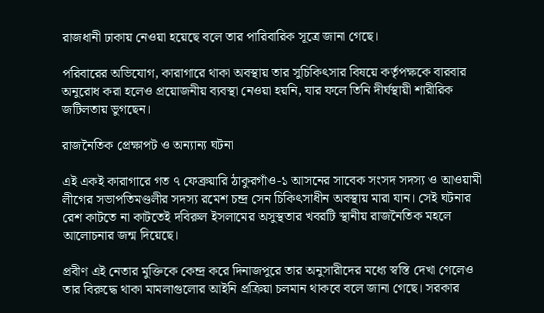রাজধানী ঢাকায় নেওয়া হয়েছে বলে তার পারিবারিক সূত্রে জানা গেছে।

পরিবারের অভিযোগ, কারাগারে থাকা অবস্থায় তার সুচিকিৎসার বিষয়ে কর্তৃপক্ষকে বারবার অনুরোধ করা হলেও প্রয়োজনীয় ব্যবস্থা নেওয়া হয়নি, যার ফলে তিনি দীর্ঘস্থায়ী শারীরিক জটিলতায় ভুগছেন।

রাজনৈতিক প্রেক্ষাপট ও অন্যান্য ঘটনা

এই একই কারাগারে গত ৭ ফেব্রুয়ারি ঠাকুরগাঁও-১ আসনের সাবেক সংসদ সদস্য ও আওয়ামী লীগের সভাপতিমণ্ডলীর সদস্য রমেশ চন্দ্র সেন চিকিৎসাধীন অবস্থায় মারা যান। সেই ঘটনার রেশ কাটতে না কাটতেই দবিরুল ইসলামের অসুস্থতার খবরটি স্থানীয় রাজনৈতিক মহলে আলোচনার জন্ম দিয়েছে।

প্রবীণ এই নেতার মুক্তিকে কেন্দ্র করে দিনাজপুরে তার অনুসারীদের মধ্যে স্বস্তি দেখা গেলেও তার বিরুদ্ধে থাকা মামলাগুলোর আইনি প্রক্রিয়া চলমান থাকবে বলে জানা গেছে। সরকার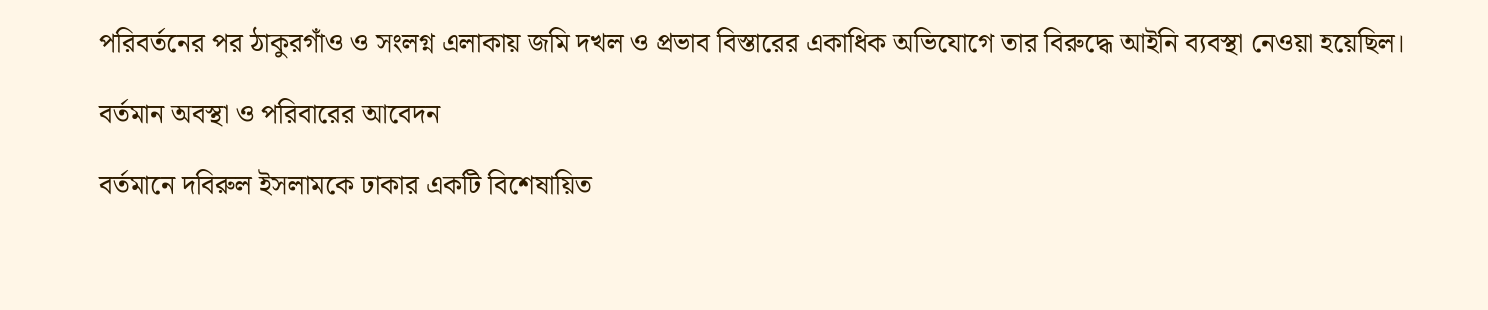পরিবর্তনের পর ঠাকুরগাঁও ও সংলগ্ন এলাকায় জমি দখল ও প্রভাব বিস্তারের একাধিক অভিযোগে তার বিরুদ্ধে আইনি ব্যবস্থা নেওয়া হয়েছিল।

বর্তমান অবস্থা ও পরিবারের আবেদন

বর্তমানে দবিরুল ইসলামকে ঢাকার একটি বিশেষায়িত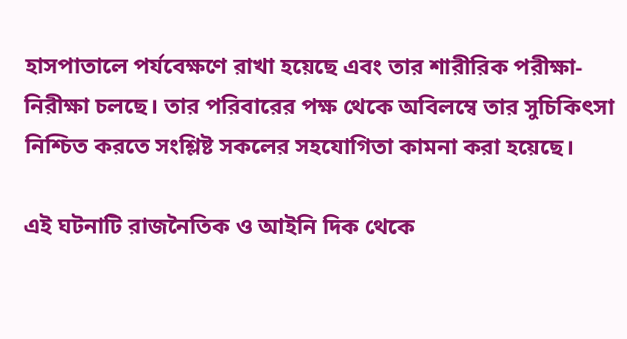হাসপাতালে পর্যবেক্ষণে রাখা হয়েছে এবং তার শারীরিক পরীক্ষা-নিরীক্ষা চলছে। তার পরিবারের পক্ষ থেকে অবিলম্বে তার সুচিকিৎসা নিশ্চিত করতে সংশ্লিষ্ট সকলের সহযোগিতা কামনা করা হয়েছে।

এই ঘটনাটি রাজনৈতিক ও আইনি দিক থেকে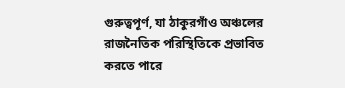গুরুত্বপূর্ণ, যা ঠাকুরগাঁও অঞ্চলের রাজনৈতিক পরিস্থিতিকে প্রভাবিত করতে পারে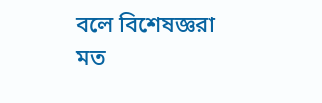বলে বিশেষজ্ঞরা মত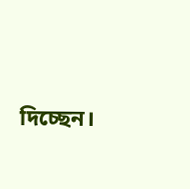দিচ্ছেন।